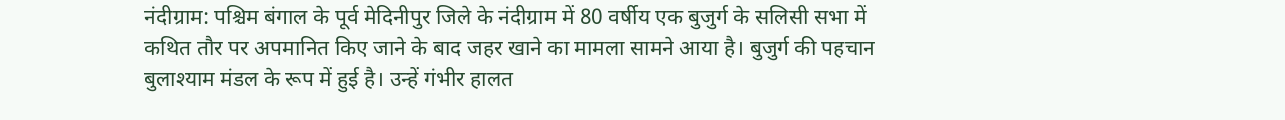नंदीग्राम: पश्चिम बंगाल के पूर्व मेदिनीपुर जिले के नंदीग्राम में 80 वर्षीय एक बुजुर्ग के सलिसी सभा में कथित तौर पर अपमानित किए जाने के बाद जहर खाने का मामला सामने आया है। बुजुर्ग की पहचान बुलाश्याम मंडल के रूप में हुई है। उन्हें गंभीर हालत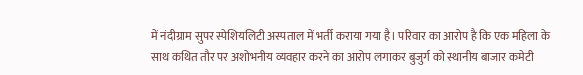में नंदीग्राम सुपर स्पेशियलिटी अस्पताल में भर्ती कराया गया है। परिवार का आरोप है कि एक महिला के साथ कथित तौर पर अशोभनीय व्यवहार करने का आरोप लगाकर बुजुर्ग को स्थानीय बाजार कमेटी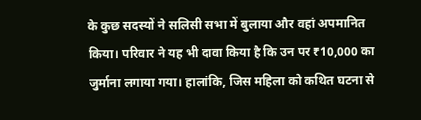के कुछ सदस्यों ने सलिसी सभा में बुलाया और वहां अपमानित किया। परिवार ने यह भी दावा किया है कि उन पर ₹10,000 का जुर्माना लगाया गया। हालांकि, जिस महिला को कथित घटना से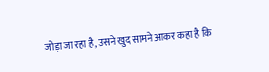जोड़ा जा रहा है, उसने खुद सामने आकर कहा है कि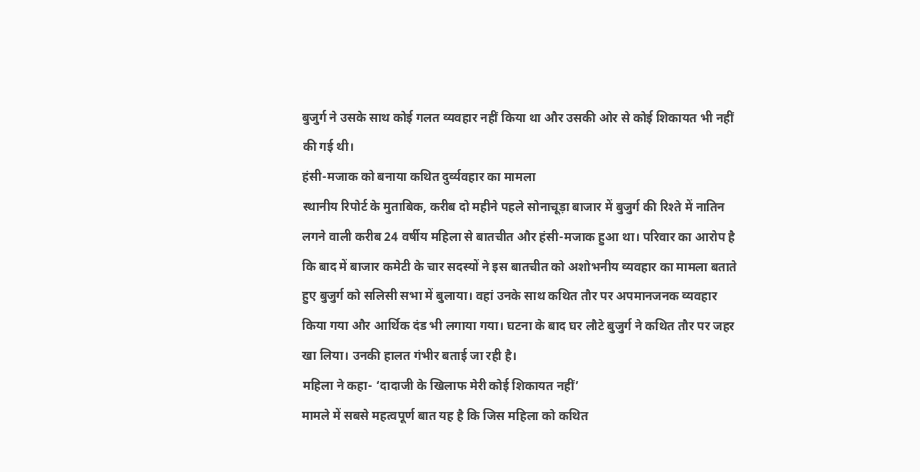बुजुर्ग ने उसके साथ कोई गलत व्यवहार नहीं किया था और उसकी ओर से कोई शिकायत भी नहीं की गई थी।
हंसी-मजाक को बनाया कथित दुर्व्यवहार का मामला
स्थानीय रिपोर्ट के मुताबिक, करीब दो महीने पहले सोनाचूड़ा बाजार में बुजुर्ग की रिश्ते में नातिन लगने वाली करीब 24 वर्षीय महिला से बातचीत और हंसी-मजाक हुआ था। परिवार का आरोप है कि बाद में बाजार कमेटी के चार सदस्यों ने इस बातचीत को अशोभनीय व्यवहार का मामला बताते हुए बुजुर्ग को सलिसी सभा में बुलाया। वहां उनके साथ कथित तौर पर अपमानजनक व्यवहार किया गया और आर्थिक दंड भी लगाया गया। घटना के बाद घर लौटे बुजुर्ग ने कथित तौर पर जहर खा लिया। उनकी हालत गंभीर बताई जा रही है।
महिला ने कहा- ‘दादाजी के खिलाफ मेरी कोई शिकायत नहीं’
मामले में सबसे महत्वपूर्ण बात यह है कि जिस महिला को कथित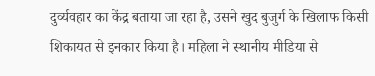दुर्व्यवहार का केंद्र बताया जा रहा है, उसने खुद बुजुर्ग के खिलाफ किसी शिकायत से इनकार किया है। महिला ने स्थानीय मीडिया से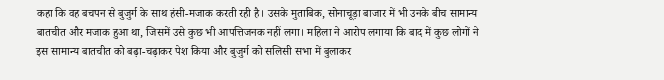कहा कि वह बचपन से बुजुर्ग के साथ हंसी-मजाक करती रही है। उसके मुताबिक, सोनाचूड़ा बाजार में भी उनके बीच सामान्य बातचीत और मजाक हुआ था, जिसमें उसे कुछ भी आपत्तिजनक नहीं लगा। महिला ने आरोप लगाया कि बाद में कुछ लोगों ने इस सामान्य बातचीत को बढ़ा-चढ़ाकर पेश किया और बुजुर्ग को सलिसी सभा में बुलाकर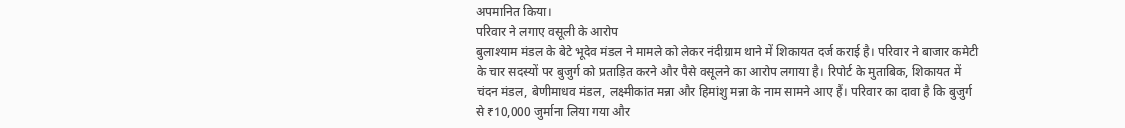अपमानित किया।
परिवार ने लगाए वसूली के आरोप
बुलाश्याम मंडल के बेटे भूदेव मंडल ने मामले को लेकर नंदीग्राम थाने में शिकायत दर्ज कराई है। परिवार ने बाजार कमेटी के चार सदस्यों पर बुजुर्ग को प्रताड़ित करने और पैसे वसूलने का आरोप लगाया है। रिपोर्ट के मुताबिक, शिकायत में चंदन मंडल, बेणीमाधव मंडल, लक्ष्मीकांत मन्ना और हिमांशु मन्ना के नाम सामने आए हैं। परिवार का दावा है कि बुजुर्ग से ₹10,000 जुर्माना लिया गया और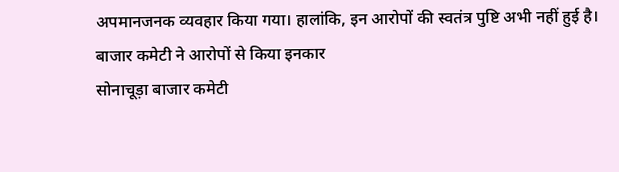अपमानजनक व्यवहार किया गया। हालांकि, इन आरोपों की स्वतंत्र पुष्टि अभी नहीं हुई है।
बाजार कमेटी ने आरोपों से किया इनकार
सोनाचूड़ा बाजार कमेटी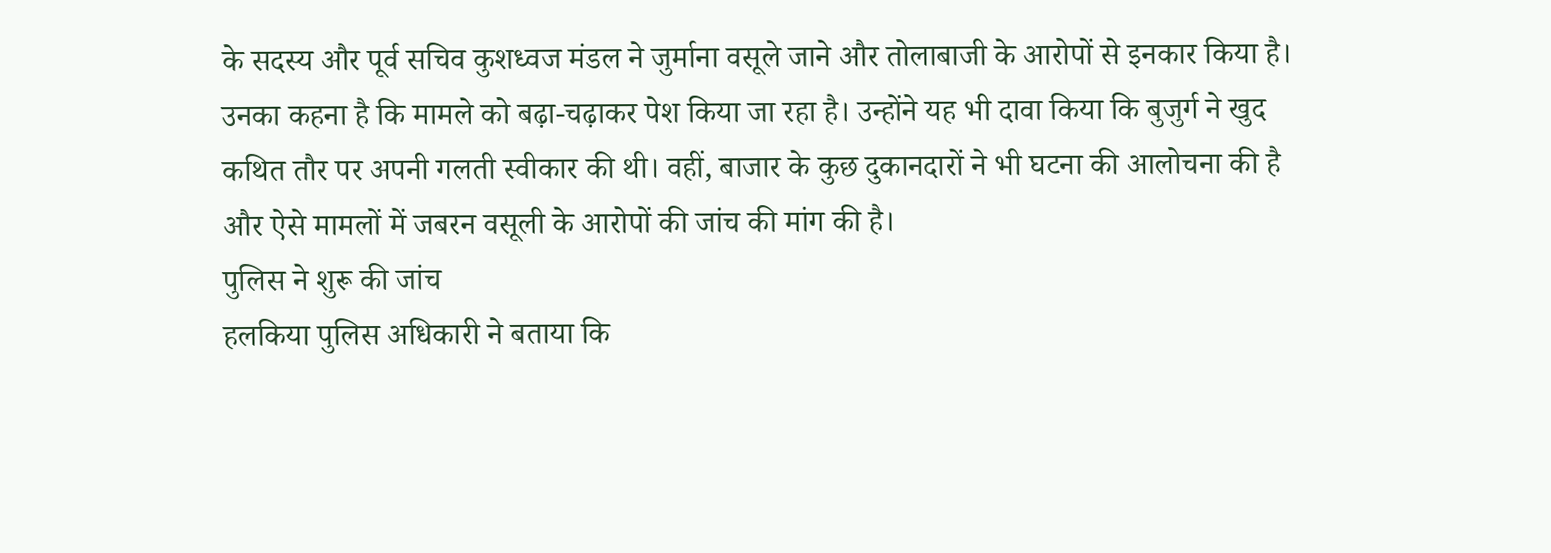के सदस्य और पूर्व सचिव कुशध्वज मंडल ने जुर्माना वसूले जाने और तोलाबाजी के आरोपों से इनकार किया है। उनका कहना है कि मामले को बढ़ा-चढ़ाकर पेश किया जा रहा है। उन्होंने यह भी दावा किया कि बुजुर्ग ने खुद कथित तौर पर अपनी गलती स्वीकार की थी। वहीं, बाजार के कुछ दुकानदारों ने भी घटना की आलोचना की है और ऐसे मामलों में जबरन वसूली के आरोपों की जांच की मांग की है।
पुलिस ने शुरू की जांच
हलकिया पुलिस अधिकारी ने बताया कि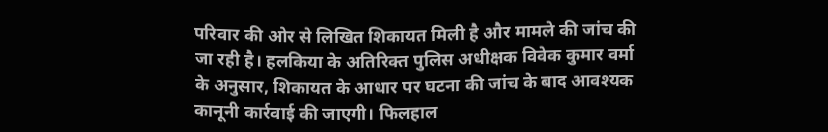परिवार की ओर से लिखित शिकायत मिली है और मामले की जांच की जा रही है। हलकिया के अतिरिक्त पुलिस अधीक्षक विवेक कुमार वर्मा के अनुसार, शिकायत के आधार पर घटना की जांच के बाद आवश्यक कानूनी कार्रवाई की जाएगी। फिलहाल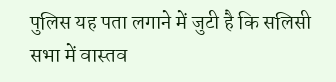पुलिस यह पता लगाने में जुटी है कि सलिसी सभा में वास्तव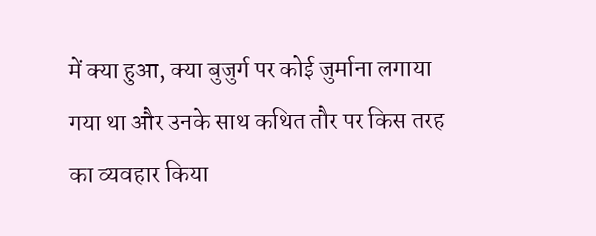में क्या हुआ, क्या बुजुर्ग पर कोई जुर्माना लगाया गया था और उनके साथ कथित तौर पर किस तरह का व्यवहार किया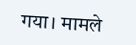गया। मामले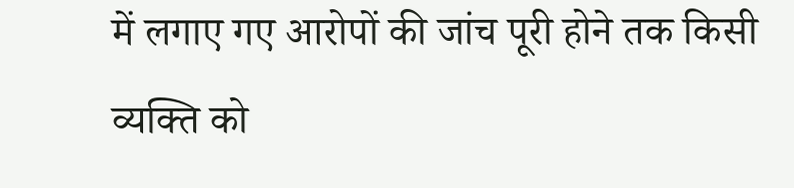में लगाए गए आरोपों की जांच पूरी होने तक किसी व्यक्ति को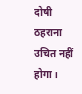दोषी ठहराना उचित नहीं होगा।